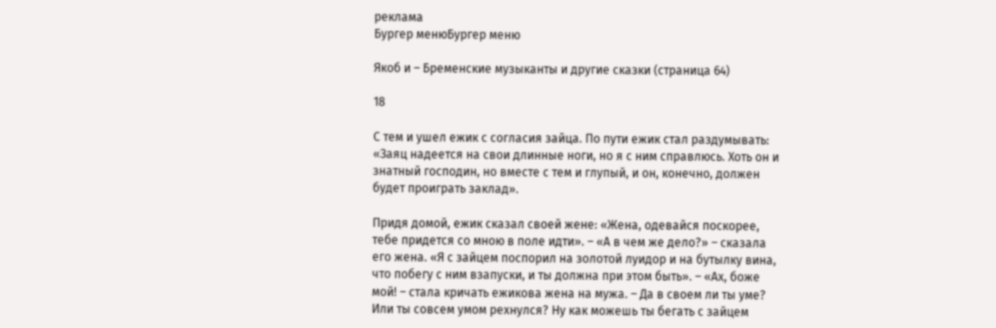реклама
Бургер менюБургер меню

Якоб и – Бременские музыканты и другие сказки (страница 64)

18

С тем и ушел ежик с согласия зайца. По пути ежик стал раздумывать: «Заяц надеется на свои длинные ноги, но я с ним справлюсь. Хоть он и знатный господин, но вместе с тем и глупый, и он, конечно, должен будет проиграть заклад».

Придя домой, ежик сказал своей жене: «Жена, одевайся поскорее, тебе придется со мною в поле идти». – «А в чем же дело?» – сказала его жена. «Я с зайцем поспорил на золотой луидор и на бутылку вина, что побегу с ним взапуски, и ты должна при этом быть». – «Ах, боже мой! – стала кричать ежикова жена на мужа. – Да в своем ли ты уме? Или ты совсем умом рехнулся? Ну как можешь ты бегать с зайцем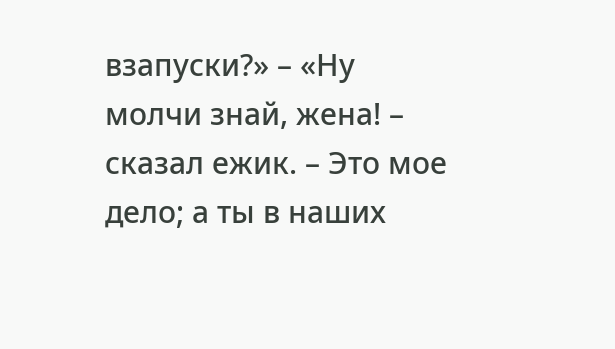взапуски?» – «Ну молчи знай, жена! – сказал ежик. – Это мое дело; а ты в наших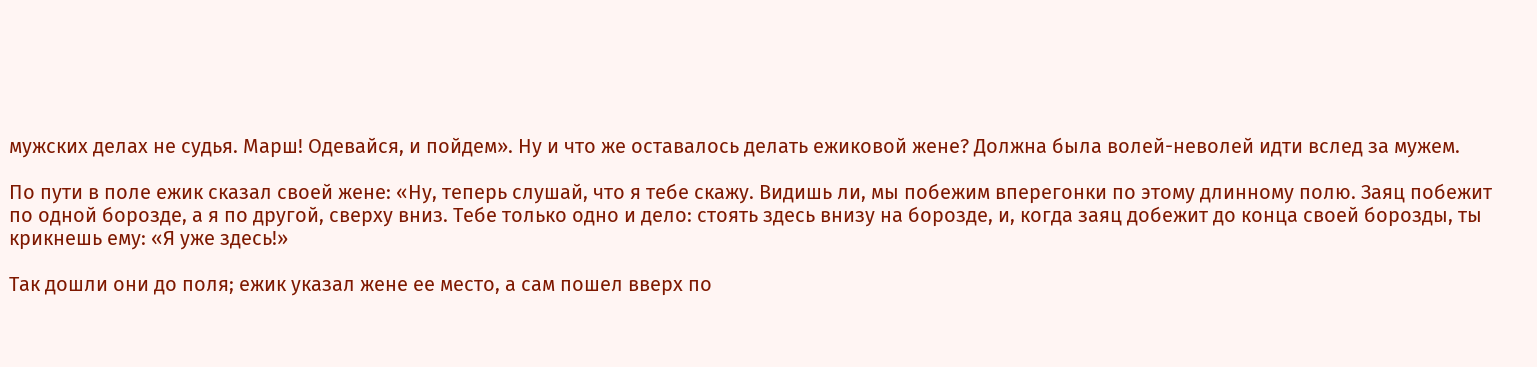мужских делах не судья. Марш! Одевайся, и пойдем». Ну и что же оставалось делать ежиковой жене? Должна была волей-неволей идти вслед за мужем.

По пути в поле ежик сказал своей жене: «Ну, теперь слушай, что я тебе скажу. Видишь ли, мы побежим вперегонки по этому длинному полю. Заяц побежит по одной борозде, а я по другой, сверху вниз. Тебе только одно и дело: стоять здесь внизу на борозде, и, когда заяц добежит до конца своей борозды, ты крикнешь ему: «Я уже здесь!»

Так дошли они до поля; ежик указал жене ее место, а сам пошел вверх по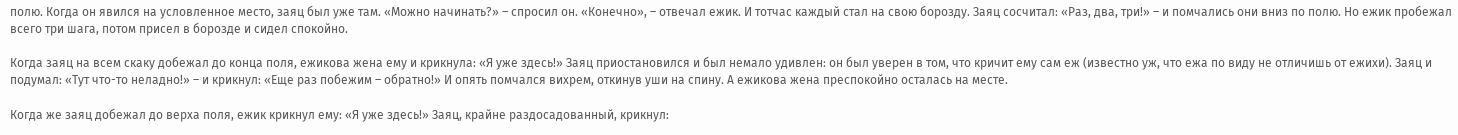полю. Когда он явился на условленное место, заяц был уже там. «Можно начинать?» – спросил он. «Конечно», – отвечал ежик. И тотчас каждый стал на свою борозду. Заяц сосчитал: «Раз, два, три!» – и помчались они вниз по полю. Но ежик пробежал всего три шага, потом присел в борозде и сидел спокойно.

Когда заяц на всем скаку добежал до конца поля, ежикова жена ему и крикнула: «Я уже здесь!» Заяц приостановился и был немало удивлен: он был уверен в том, что кричит ему сам еж (известно уж, что ежа по виду не отличишь от ежихи). Заяц и подумал: «Тут что-то неладно!» – и крикнул: «Еще раз побежим – обратно!» И опять помчался вихрем, откинув уши на спину. А ежикова жена преспокойно осталась на месте.

Когда же заяц добежал до верха поля, ежик крикнул ему: «Я уже здесь!» Заяц, крайне раздосадованный, крикнул: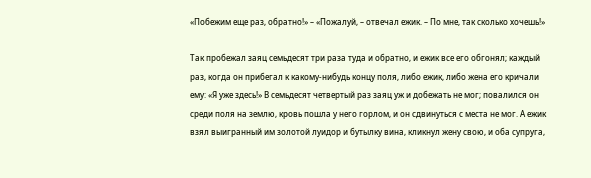«Побежим еще раз, обратно!» – «Пожалуй, – отвечал ежик. – По мне, так сколько хочешь!»

Так пробежал заяц семьдесят три раза туда и обратно, и ежик все его обгонял; каждый раз, когда он прибегал к какому-нибудь концу поля, либо ежик, либо жена его кричали ему: «Я уже здесь!» В семьдесят четвертый раз заяц уж и добежать не мог; повалился он среди поля на землю, кровь пошла у него горлом, и он сдвинуться с места не мог. А ежик взял выигранный им золотой луидор и бутылку вина, кликнул жену свою, и оба супруга,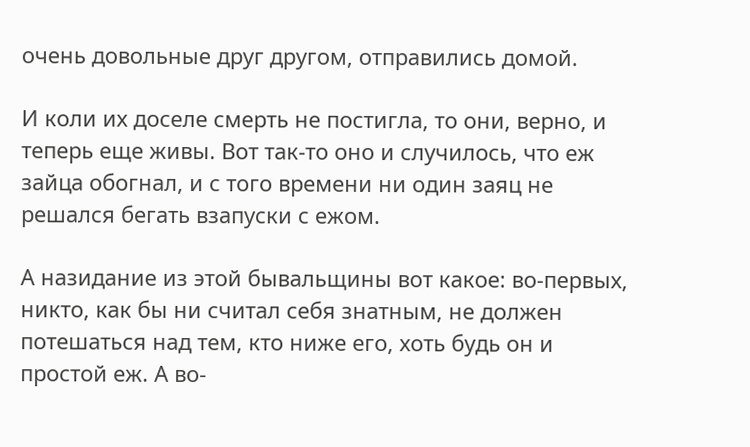очень довольные друг другом, отправились домой.

И коли их доселе смерть не постигла, то они, верно, и теперь еще живы. Вот так-то оно и случилось, что еж зайца обогнал, и с того времени ни один заяц не решался бегать взапуски с ежом.

А назидание из этой бывальщины вот какое: во-первых, никто, как бы ни считал себя знатным, не должен потешаться над тем, кто ниже его, хоть будь он и простой еж. А во-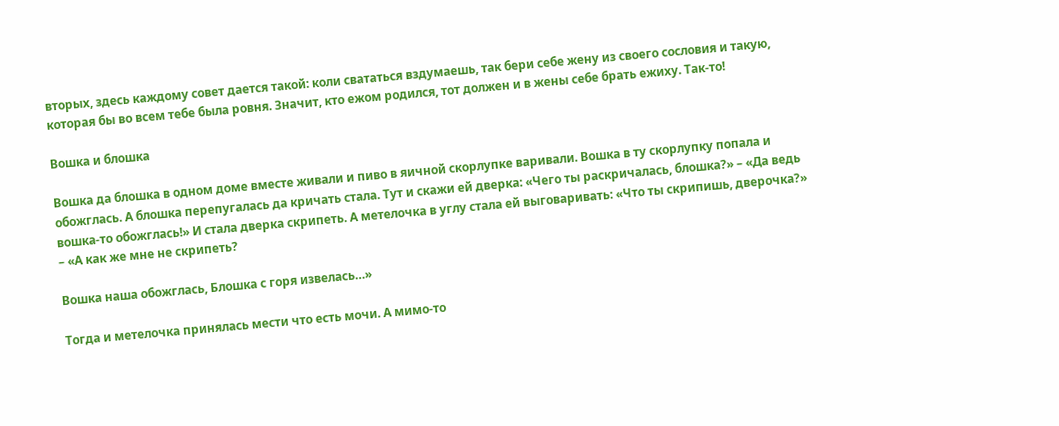вторых, здесь каждому совет дается такой: коли свататься вздумаешь, так бери себе жену из своего сословия и такую, которая бы во всем тебе была ровня. Значит, кто ежом родился, тот должен и в жены себе брать ежиху. Так-то!

Вошка и блошка

Вошка да блошка в одном доме вместе живали и пиво в яичной скорлупке варивали. Вошка в ту скорлупку попала и обожглась. А блошка перепугалась да кричать стала. Тут и скажи ей дверка: «Чего ты раскричалась, блошка?» – «Да ведь вошка-то обожглась!» И стала дверка скрипеть. А метелочка в углу стала ей выговаривать: «Что ты скрипишь, дверочка?» – «А как же мне не скрипеть?

Вошка наша обожглась, Блошка с горя извелась…»

Тогда и метелочка принялась мести что есть мочи. А мимо-то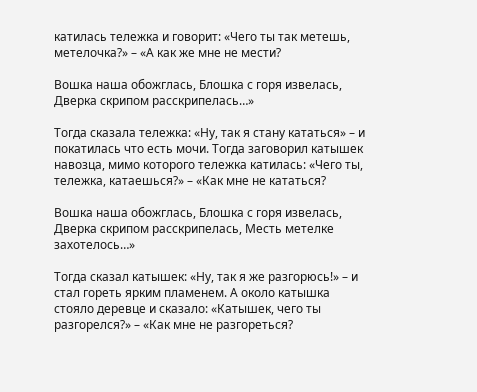катилась тележка и говорит: «Чего ты так метешь, метелочка?» – «А как же мне не мести?

Вошка наша обожглась, Блошка с горя извелась, Дверка скрипом расскрипелась…»

Тогда сказала тележка: «Ну, так я стану кататься» – и покатилась что есть мочи. Тогда заговорил катышек навозца, мимо которого тележка катилась: «Чего ты, тележка, катаешься?» – «Как мне не кататься?

Вошка наша обожглась, Блошка с горя извелась, Дверка скрипом расскрипелась, Месть метелке захотелось…»

Тогда сказал катышек: «Ну, так я же разгорюсь!» – и стал гореть ярким пламенем. А около катышка стояло деревце и сказало: «Катышек, чего ты разгорелся?» – «Как мне не разгореться?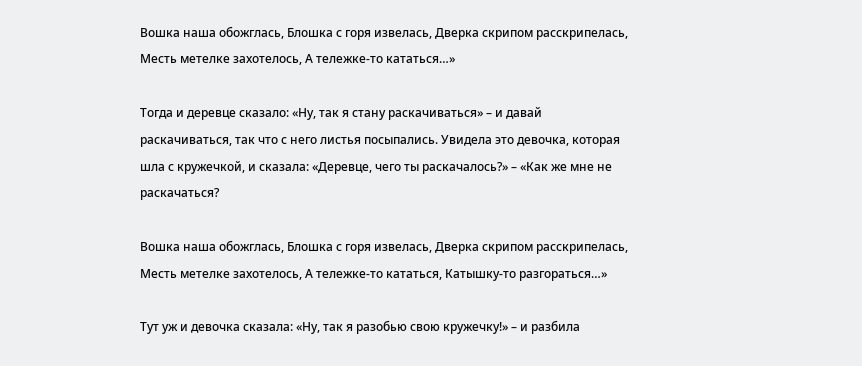Вошка наша обожглась, Блошка с горя извелась, Дверка скрипом расскрипелась, Месть метелке захотелось, А тележке-то кататься…»

Тогда и деревце сказало: «Ну, так я стану раскачиваться» – и давай раскачиваться, так что с него листья посыпались. Увидела это девочка, которая шла с кружечкой, и сказала: «Деревце, чего ты раскачалось?» – «Как же мне не раскачаться?

Вошка наша обожглась, Блошка с горя извелась, Дверка скрипом расскрипелась, Месть метелке захотелось, А тележке-то кататься, Катышку-то разгораться…»

Тут уж и девочка сказала: «Ну, так я разобью свою кружечку!» – и разбила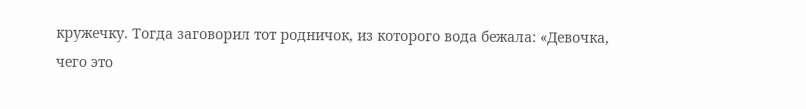кружечку. Тогда заговорил тот родничок, из которого вода бежала: «Девочка, чего это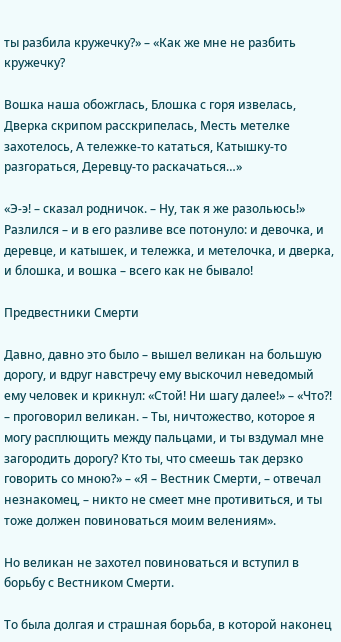ты разбила кружечку?» – «Как же мне не разбить кружечку?

Вошка наша обожглась, Блошка с горя извелась, Дверка скрипом расскрипелась, Месть метелке захотелось, А тележке-то кататься, Катышку-то разгораться, Деревцу-то раскачаться…»

«Э-э! – сказал родничок. – Ну, так я же разольюсь!» Разлился – и в его разливе все потонуло: и девочка, и деревце, и катышек, и тележка, и метелочка, и дверка, и блошка, и вошка – всего как не бывало!

Предвестники Смерти

Давно, давно это было – вышел великан на большую дорогу, и вдруг навстречу ему выскочил неведомый ему человек и крикнул: «Стой! Ни шагу далее!» – «Что?! – проговорил великан. – Ты, ничтожество, которое я могу расплющить между пальцами, и ты вздумал мне загородить дорогу? Кто ты, что смеешь так дерзко говорить со мною?» – «Я – Вестник Смерти, – отвечал незнакомец, – никто не смеет мне противиться, и ты тоже должен повиноваться моим велениям».

Но великан не захотел повиноваться и вступил в борьбу с Вестником Смерти.

То была долгая и страшная борьба, в которой наконец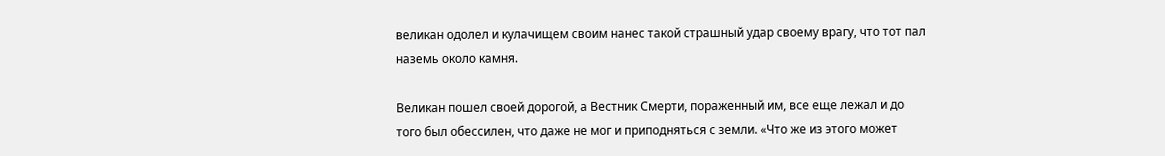великан одолел и кулачищем своим нанес такой страшный удар своему врагу, что тот пал наземь около камня.

Великан пошел своей дорогой, а Вестник Смерти, пораженный им, все еще лежал и до того был обессилен, что даже не мог и приподняться с земли. «Что же из этого может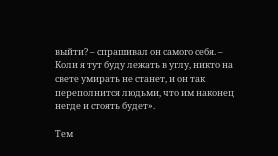выйти? – спрашивал он самого себя. – Коли я тут буду лежать в углу, никто на свете умирать не станет, и он так переполнится людьми, что им наконец негде и стоять будет».

Тем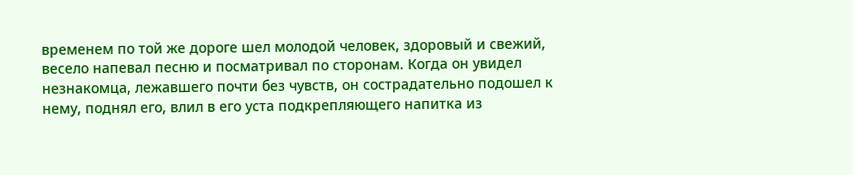временем по той же дороге шел молодой человек, здоровый и свежий, весело напевал песню и посматривал по сторонам. Когда он увидел незнакомца, лежавшего почти без чувств, он сострадательно подошел к нему, поднял его, влил в его уста подкрепляющего напитка из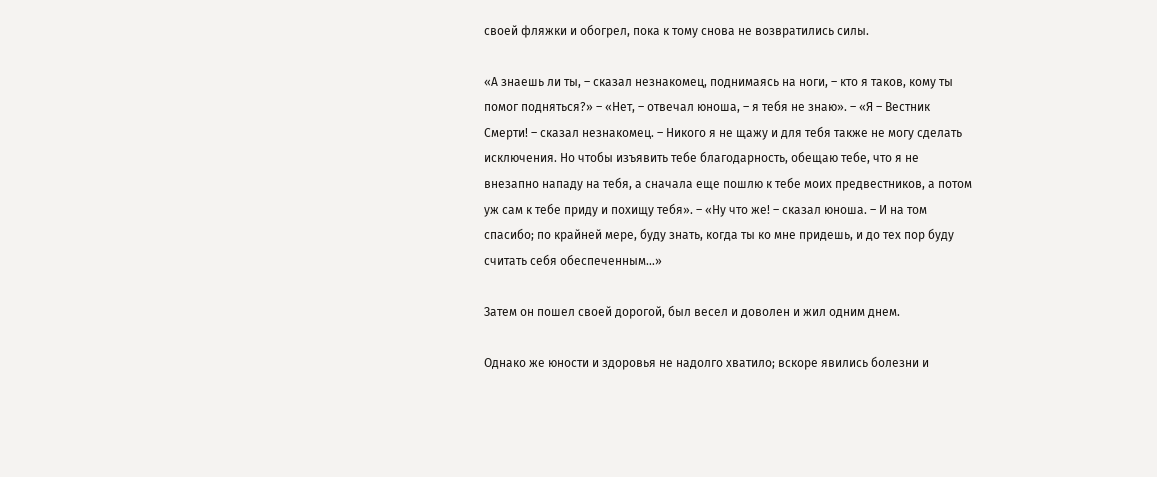своей фляжки и обогрел, пока к тому снова не возвратились силы.

«А знаешь ли ты, – сказал незнакомец, поднимаясь на ноги, – кто я таков, кому ты помог подняться?» – «Нет, – отвечал юноша, – я тебя не знаю». – «Я – Вестник Смерти! – сказал незнакомец. – Никого я не щажу и для тебя также не могу сделать исключения. Но чтобы изъявить тебе благодарность, обещаю тебе, что я не внезапно нападу на тебя, а сначала еще пошлю к тебе моих предвестников, а потом уж сам к тебе приду и похищу тебя». – «Ну что же! – сказал юноша. – И на том спасибо; по крайней мере, буду знать, когда ты ко мне придешь, и до тех пор буду считать себя обеспеченным…»

Затем он пошел своей дорогой, был весел и доволен и жил одним днем.

Однако же юности и здоровья не надолго хватило; вскоре явились болезни и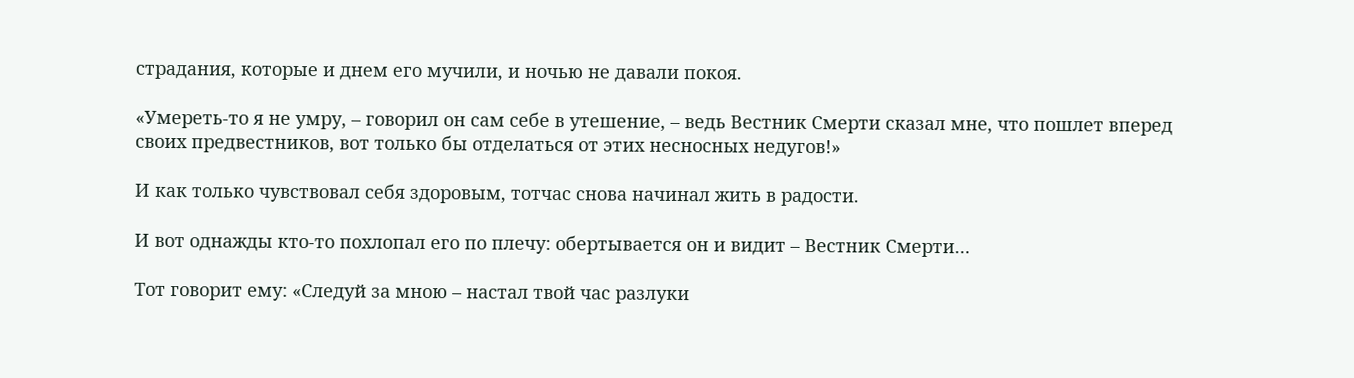страдания, которые и днем его мучили, и ночью не давали покоя.

«Умереть-то я не умру, – говорил он сам себе в утешение, – ведь Вестник Смерти сказал мне, что пошлет вперед своих предвестников, вот только бы отделаться от этих несносных недугов!»

И как только чувствовал себя здоровым, тотчас снова начинал жить в радости.

И вот однажды кто-то похлопал его по плечу: обертывается он и видит – Вестник Смерти…

Тот говорит ему: «Следуй за мною – настал твой час разлуки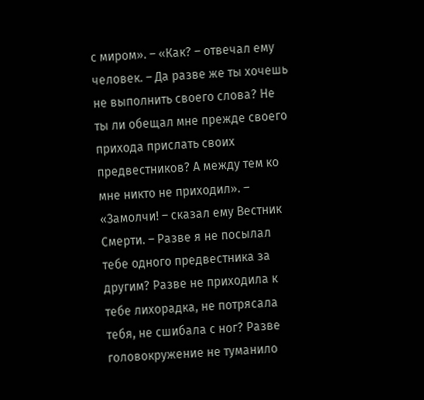с миром». – «Как? – отвечал ему человек. – Да разве же ты хочешь не выполнить своего слова? Не ты ли обещал мне прежде своего прихода прислать своих предвестников? А между тем ко мне никто не приходил». – «Замолчи! – сказал ему Вестник Смерти. – Разве я не посылал тебе одного предвестника за другим? Разве не приходила к тебе лихорадка, не потрясала тебя, не сшибала с ног? Разве головокружение не туманило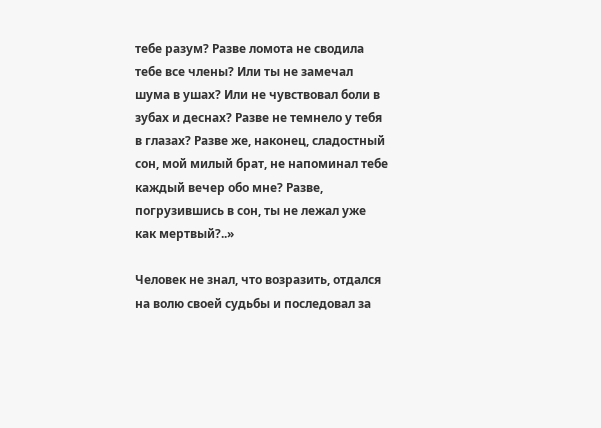тебе разум? Разве ломота не сводила тебе все члены? Или ты не замечал шума в ушах? Или не чувствовал боли в зубах и деснах? Разве не темнело у тебя в глазах? Разве же, наконец, сладостный сон, мой милый брат, не напоминал тебе каждый вечер обо мне? Разве, погрузившись в сон, ты не лежал уже как мертвый?..»

Человек не знал, что возразить, отдался на волю своей судьбы и последовал за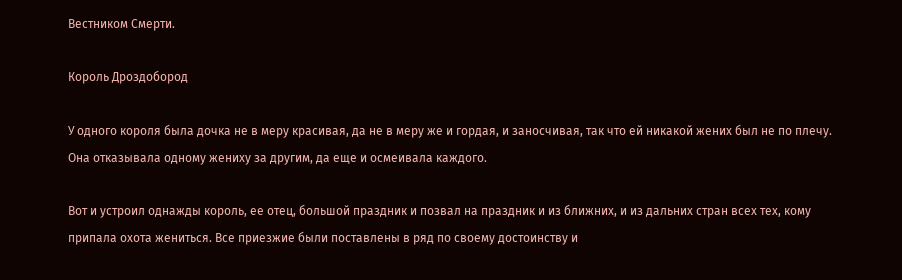Вестником Смерти.

Король Дроздобород

У одного короля была дочка не в меру красивая, да не в меру же и гордая, и заносчивая, так что ей никакой жених был не по плечу. Она отказывала одному жениху за другим, да еще и осмеивала каждого.

Вот и устроил однажды король, ее отец, большой праздник и позвал на праздник и из ближних, и из дальних стран всех тех, кому припала охота жениться. Все приезжие были поставлены в ряд по своему достоинству и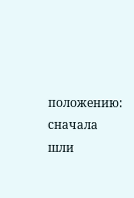положению: сначала шли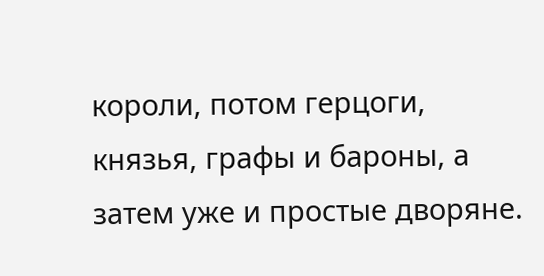короли, потом герцоги, князья, графы и бароны, а затем уже и простые дворяне.